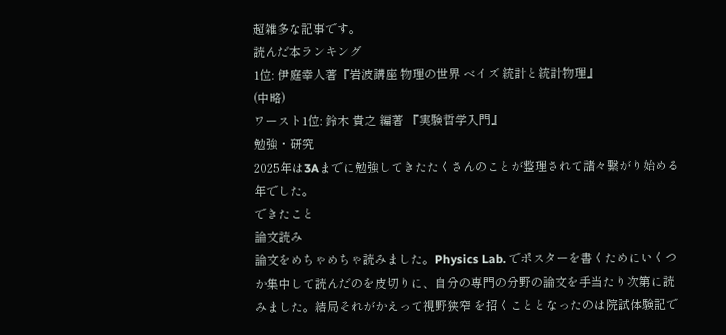超雑多な記事です。
読んだ本ランキング
1位: 伊庭幸人著『岩波講座 物理の世界 ベイズ 統計と統計物理』
(中略)
ワースト1位: 鈴木 貴之 編著 『実験哲学入門』
勉強・研究
2025年は3Aまでに勉強してきたたくさんのことが整理されて諸々繋がり始める年でした。
できたこと
論文読み
論文をめちゃめちゃ読みました。Physics Lab. でポスターを書くためにいくつか集中して読んだのを皮切りに、自分の専門の分野の論文を手当たり次第に読みました。結局それがかえって視野狭窄 を招くこととなったのは院試体験記で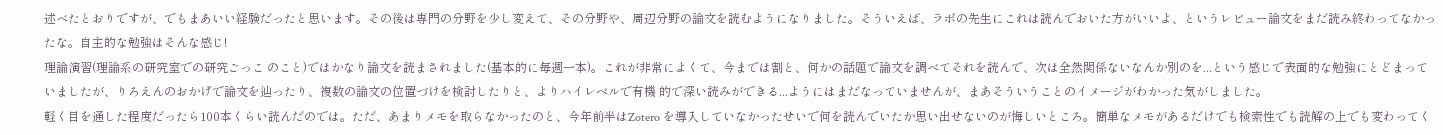述べたとおりですが、でもまあいい経験だったと思います。その後は専門の分野を少し変えて、その分野や、周辺分野の論文を読むようになりました。そういえば、ラボの先生にこれは読んでおいた方がいいよ、というレビュー論文をまだ読み終わってなかったな。自主的な勉強はそんな感じ!
理論演習(理論系の研究室での研究ごっこ のこと)ではかなり論文を読まされました(基本的に毎週一本)。これが非常によくて、今までは割と、何かの話題で論文を調べてそれを読んで、次は全然関係ないなんか別のを...という感じで表面的な勉強にとどまっていましたが、りろえんのおかげで論文を辿ったり、複数の論文の位置づけを検討したりと、よりハイレベルで有機 的で深い読みができる...ようにはまだなっていませんが、まあそういうことのイメージがわかった気がしました。
軽く目を通した程度だったら100本くらい読んだのでは。ただ、あまりメモを取らなかったのと、今年前半はZotero を導入していなかったせいで何を読んでいたか思い出せないのが悔しいところ。簡単なメモがあるだけでも検索性でも読解の上でも変わってく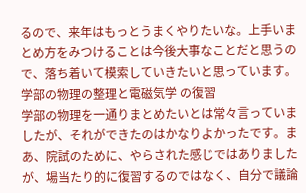るので、来年はもっとうまくやりたいな。上手いまとめ方をみつけることは今後大事なことだと思うので、落ち着いて模索していきたいと思っています。
学部の物理の整理と電磁気学 の復習
学部の物理を一通りまとめたいとは常々言っていましたが、それができたのはかなりよかったです。まあ、院試のために、やらされた感じではありましたが、場当たり的に復習するのではなく、自分で議論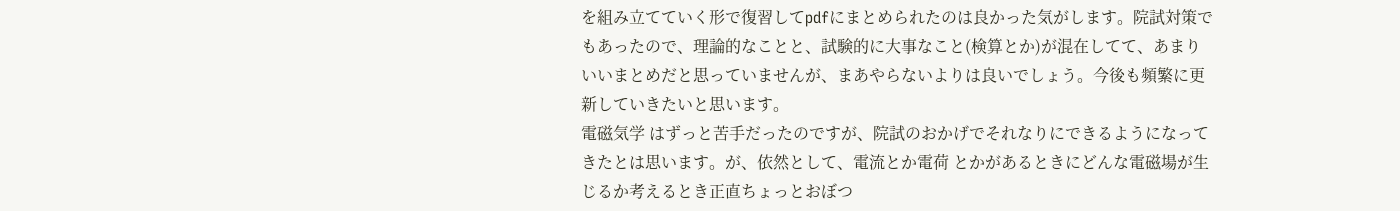を組み立てていく形で復習してpdfにまとめられたのは良かった気がします。院試対策でもあったので、理論的なことと、試験的に大事なこと(検算とか)が混在してて、あまりいいまとめだと思っていませんが、まあやらないよりは良いでしょう。今後も頻繁に更新していきたいと思います。
電磁気学 はずっと苦手だったのですが、院試のおかげでそれなりにできるようになってきたとは思います。が、依然として、電流とか電荷 とかがあるときにどんな電磁場が生じるか考えるとき正直ちょっとおぼつ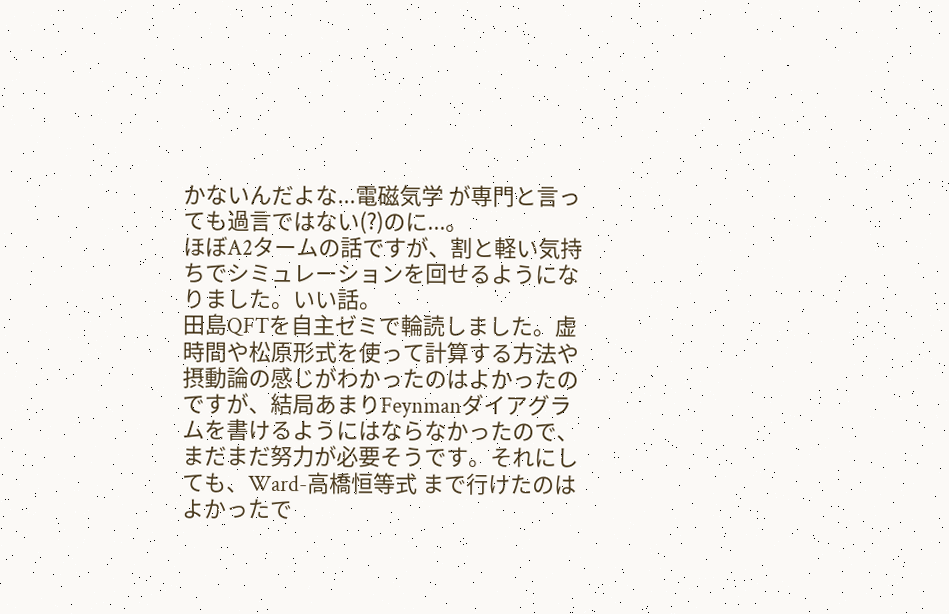かないんだよな...電磁気学 が専門と言っても過言ではない(?)のに...。
ほぼA2タームの話ですが、割と軽い気持ちでシミュレーションを回せるようになりました。いい話。
田島QFTを自主ゼミで輪読しました。虚時間や松原形式を使って計算する方法や摂動論の感じがわかったのはよかったのですが、結局あまりFeynmanダイアグラムを書けるようにはならなかったので、まだまだ努力が必要そうです。それにしても、Ward-高橋恒等式 まで行けたのはよかったで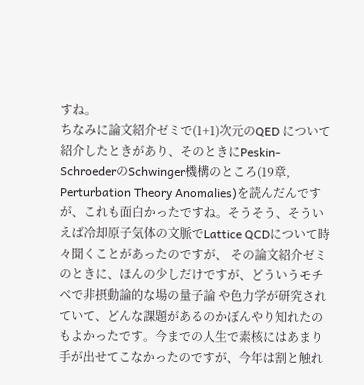すね。
ちなみに論文紹介ゼミで(1+1)次元のQED について紹介したときがあり、そのときにPeskin-SchroederのSchwinger機構のところ(19章, Perturbation Theory Anomalies)を読んだんですが、これも面白かったですね。そうそう、そういえば冷却原子気体の文脈でLattice QCDについて時々聞くことがあったのですが、 その論文紹介ゼミのときに、ほんの少しだけですが、どういうモチベで非摂動論的な場の量子論 や色力学が研究されていて、どんな課題があるのかぼんやり知れたのもよかったです。今までの人生で素核にはあまり手が出せてこなかったのですが、今年は割と触れ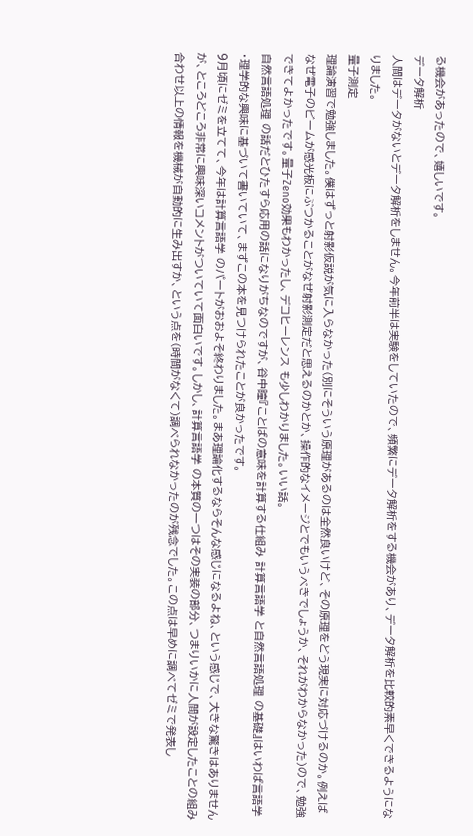る機会があったので、嬉しいです。
データ解析
人間はデータがないとデータ解析をしません。今年前半は実験をしていたので、頻繁にデータ解析をする機会があり、データ解析を比較的素早くできるようになりました。
量子測定
理論演習で勉強しました。僕はずっと射影仮説が気に入らなかった(別にそういう原理があるのは全然良いけど、その原理をどう現実に対応づけるのか。例えばなぜ電子のビームが感光板にぶつかることがなぜ射影測定だと思えるのかとか、操作的なイメージとでもいうべきでしょうか、それがわからなかった)ので、勉強できてよかったです。量子Zeno効果もわかったし、デコヒーレンス も少しわかりました。いい話。
自然言語処理 の話だとひたすら応用の話になりがちなのですが、谷中瞳『ことばの意味を計算する仕組み 計算言語学 と自然言語処理 の基礎』はいわば言語学 ・理学的な興味に基づいて書いていて、まずこの本を見つけられたことが良かったです。
9月頃にゼミを立てて、今年は計算言語学 のパートがおおよそ終わりました。まあ理論化するならそんな感じになるよね、という感じで、大きな驚きはありませんが、ところどころ非常に興味深いコメントがついていて面白いです。しかし、計算言語学 の本質の一つはその実装の部分、つまりいかに人間が設定したことの組み合わせ以上の情報を機械が自動的に生み出すか、という点を(時間がなくて)調べられなかったのが残念でした。この点は早めに調べてゼミで発表し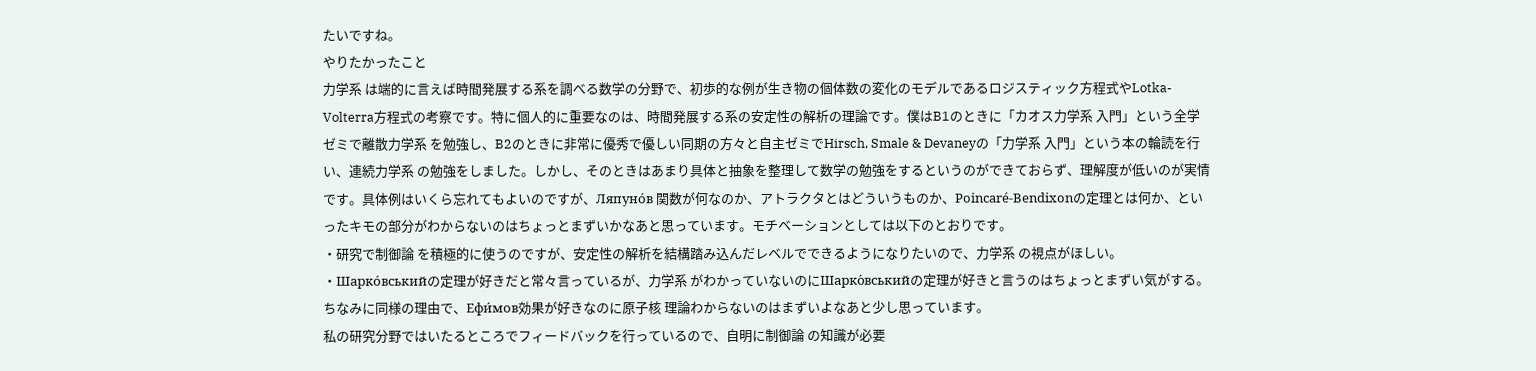たいですね。
やりたかったこと
力学系 は端的に言えば時間発展する系を調べる数学の分野で、初歩的な例が生き物の個体数の変化のモデルであるロジスティック方程式やLotka-Volterra方程式の考察です。特に個人的に重要なのは、時間発展する系の安定性の解析の理論です。僕はB1のときに「カオス力学系 入門」という全学ゼミで離散力学系 を勉強し、B2のときに非常に優秀で優しい同期の方々と自主ゼミでHirsch, Smale & Devaneyの「力学系 入門」という本の輪読を行い、連続力学系 の勉強をしました。しかし、そのときはあまり具体と抽象を整理して数学の勉強をするというのができておらず、理解度が低いのが実情です。具体例はいくら忘れてもよいのですが、Ляпуно́в 関数が何なのか、アトラクタとはどういうものか、Poincaré-Bendixonの定理とは何か、といったキモの部分がわからないのはちょっとまずいかなあと思っています。モチベーションとしては以下のとおりです。
・研究で制御論 を積極的に使うのですが、安定性の解析を結構踏み込んだレベルでできるようになりたいので、力学系 の視点がほしい。
・Шарко́вськийの定理が好きだと常々言っているが、力学系 がわかっていないのにШарко́вськийの定理が好きと言うのはちょっとまずい気がする。ちなみに同様の理由で、Ефи́мов効果が好きなのに原子核 理論わからないのはまずいよなあと少し思っています。
私の研究分野ではいたるところでフィードバックを行っているので、自明に制御論 の知識が必要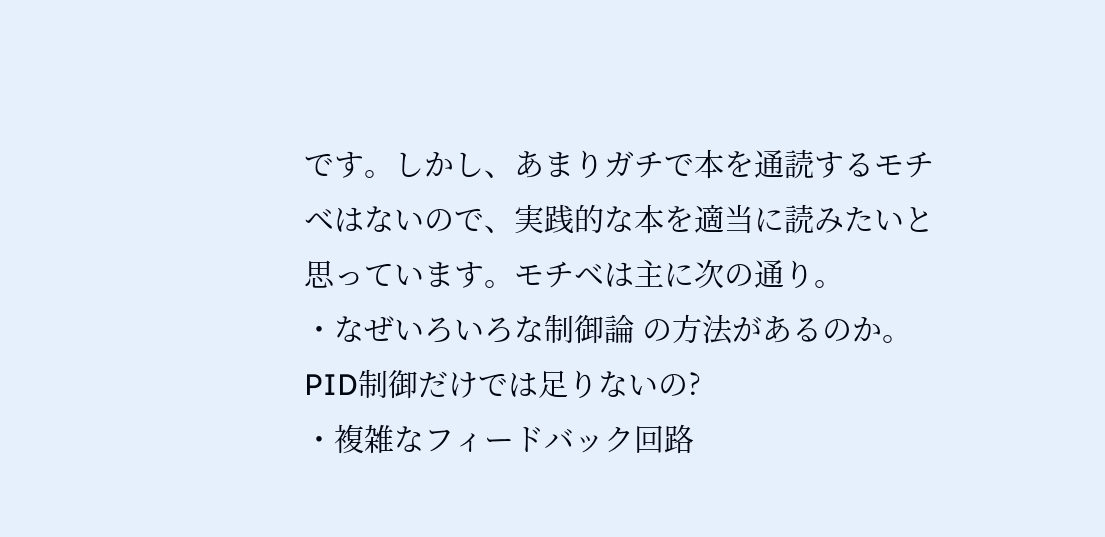です。しかし、あまりガチで本を通読するモチベはないので、実践的な本を適当に読みたいと思っています。モチベは主に次の通り。
・なぜいろいろな制御論 の方法があるのか。PID制御だけでは足りないの?
・複雑なフィードバック回路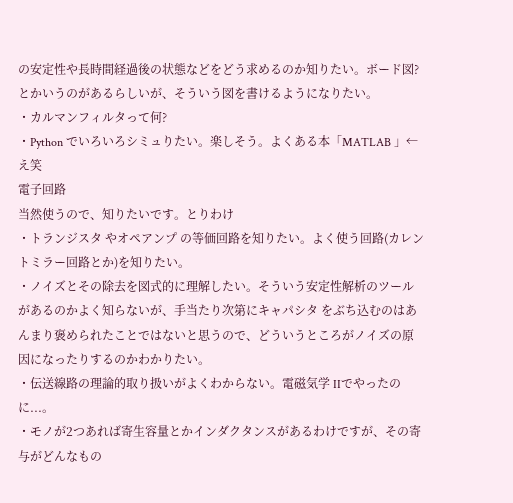の安定性や長時間経過後の状態などをどう求めるのか知りたい。ボード図?とかいうのがあるらしいが、そういう図を書けるようになりたい。
・カルマンフィルタって何?
・Python でいろいろシミュりたい。楽しそう。よくある本「MATLAB 」←え笑
電子回路
当然使うので、知りたいです。とりわけ
・トランジスタ やオペアンプ の等価回路を知りたい。よく使う回路(カレントミラー回路とか)を知りたい。
・ノイズとその除去を図式的に理解したい。そういう安定性解析のツールがあるのかよく知らないが、手当たり次第にキャパシタ をぶち込むのはあんまり褒められたことではないと思うので、どういうところがノイズの原因になったりするのかわかりたい。
・伝送線路の理論的取り扱いがよくわからない。電磁気学 IIでやったのに...。
・モノが2つあれば寄生容量とかインダクタンスがあるわけですが、その寄与がどんなもの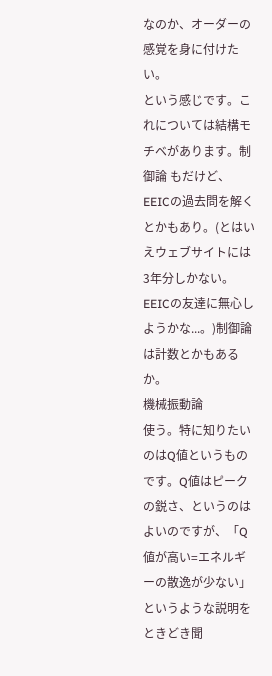なのか、オーダーの感覚を身に付けたい。
という感じです。これについては結構モチベがあります。制御論 もだけど、EEICの過去問を解くとかもあり。(とはいえウェブサイトには3年分しかない。EEICの友達に無心しようかな...。)制御論 は計数とかもあるか。
機械振動論
使う。特に知りたいのはQ値というものです。Q値はピークの鋭さ、というのはよいのですが、「Q値が高い=エネルギーの散逸が少ない」というような説明をときどき聞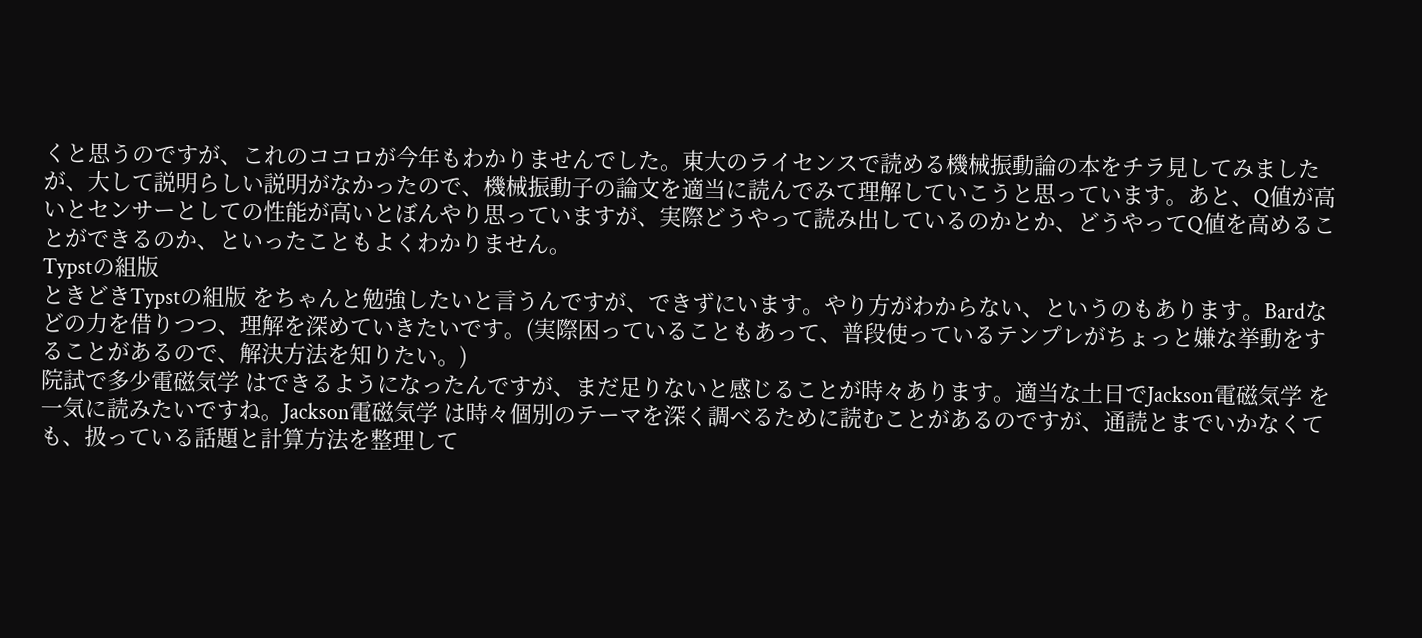くと思うのですが、これのココロが今年もわかりませんでした。東大のライセンスで読める機械振動論の本をチラ見してみましたが、大して説明らしい説明がなかったので、機械振動子の論文を適当に読んでみて理解していこうと思っています。あと、Q値が高いとセンサーとしての性能が高いとぼんやり思っていますが、実際どうやって読み出しているのかとか、どうやってQ値を高めることができるのか、といったこともよくわかりません。
Typstの組版
ときどきTypstの組版 をちゃんと勉強したいと言うんですが、できずにいます。やり方がわからない、というのもあります。Bardなどの力を借りつつ、理解を深めていきたいです。(実際困っていることもあって、普段使っているテンプレがちょっと嫌な挙動をすることがあるので、解決方法を知りたい。)
院試で多少電磁気学 はできるようになったんですが、まだ足りないと感じることが時々あります。適当な土日でJackson電磁気学 を一気に読みたいですね。Jackson電磁気学 は時々個別のテーマを深く調べるために読むことがあるのですが、通読とまでいかなくても、扱っている話題と計算方法を整理して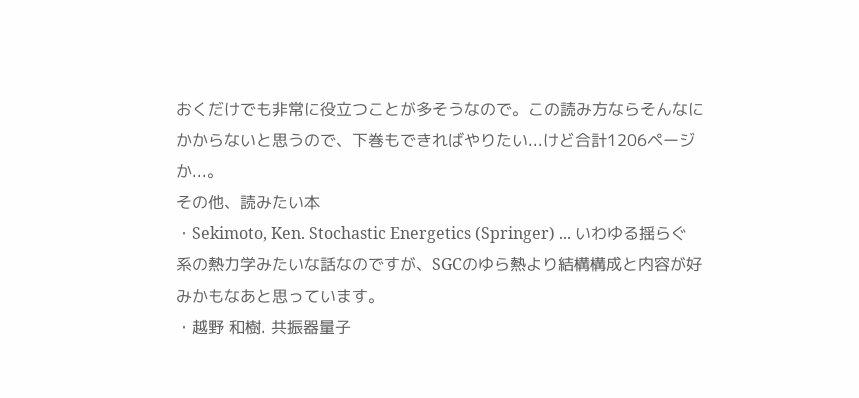おくだけでも非常に役立つことが多そうなので。この読み方ならそんなにかからないと思うので、下巻もできればやりたい...けど合計1206ページか...。
その他、読みたい本
・Sekimoto, Ken. Stochastic Energetics (Springer) ... いわゆる揺らぐ系の熱力学みたいな話なのですが、SGCのゆら熱より結構構成と内容が好みかもなあと思っています。
・越野 和樹. 共振器量子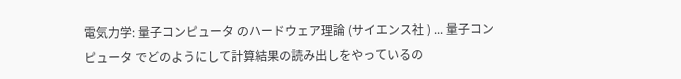電気力学: 量子コンピュータ のハードウェア理論 (サイエンス社 ) ... 量子コンピュータ でどのようにして計算結果の読み出しをやっているの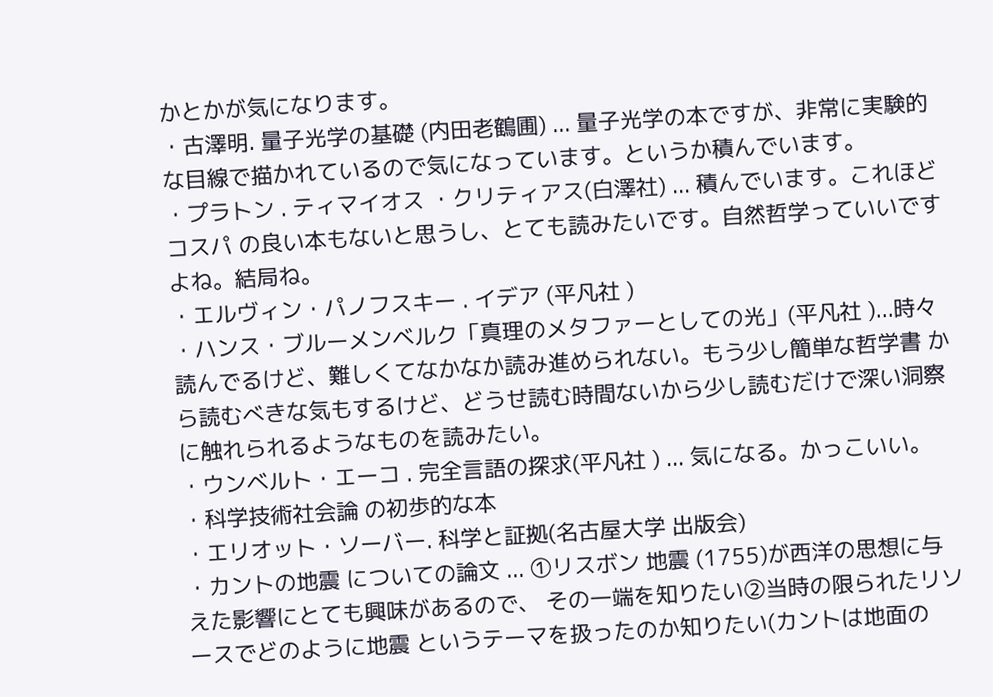かとかが気になります。
・古澤明. 量子光学の基礎 (内田老鶴圃) ... 量子光学の本ですが、非常に実験的な目線で描かれているので気になっています。というか積んでいます。
・プラトン . ティマイオス ・クリティアス(白澤社) ... 積んでいます。これほどコスパ の良い本もないと思うし、とても読みたいです。自然哲学っていいですよね。結局ね。
・エルヴィン・パノフスキー . イデア (平凡社 )
・ハンス・ブルーメンベルク「真理のメタファーとしての光」(平凡社 )...時々読んでるけど、難しくてなかなか読み進められない。もう少し簡単な哲学書 から読むべきな気もするけど、どうせ読む時間ないから少し読むだけで深い洞察に触れられるようなものを読みたい。
・ウンベルト・エーコ . 完全言語の探求(平凡社 ) ... 気になる。かっこいい。
・科学技術社会論 の初歩的な本
・エリオット・ソーバー. 科学と証拠(名古屋大学 出版会)
・カントの地震 についての論文 ... ①リスボン 地震 (1755)が西洋の思想に与えた影響にとても興味があるので、 その一端を知りたい②当時の限られたリソースでどのように地震 というテーマを扱ったのか知りたい(カントは地面の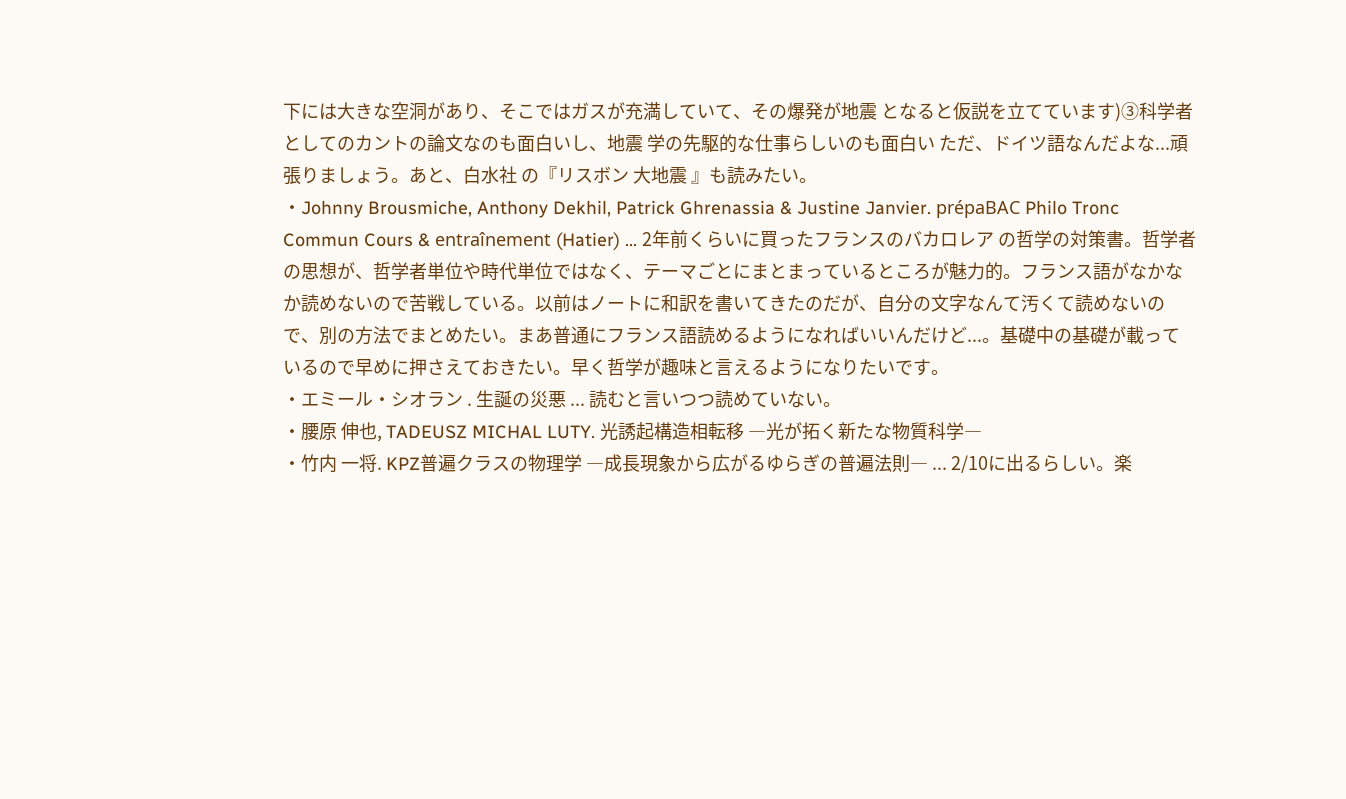下には大きな空洞があり、そこではガスが充満していて、その爆発が地震 となると仮説を立てています)③科学者としてのカントの論文なのも面白いし、地震 学の先駆的な仕事らしいのも面白い ただ、ドイツ語なんだよな...頑張りましょう。あと、白水社 の『リスボン 大地震 』も読みたい。
・Johnny Brousmiche, Anthony Dekhil, Patrick Ghrenassia & Justine Janvier. prépaBAC Philo Tronc Commun Cours & entraînement (Hatier) ... 2年前くらいに買ったフランスのバカロレア の哲学の対策書。哲学者の思想が、哲学者単位や時代単位ではなく、テーマごとにまとまっているところが魅力的。フランス語がなかなか読めないので苦戦している。以前はノートに和訳を書いてきたのだが、自分の文字なんて汚くて読めないので、別の方法でまとめたい。まあ普通にフランス語読めるようになればいいんだけど...。基礎中の基礎が載っているので早めに押さえておきたい。早く哲学が趣味と言えるようになりたいです。
・エミール・シオラン . 生誕の災悪 ... 読むと言いつつ読めていない。
・腰原 伸也, TADEUSZ MICHAL LUTY. 光誘起構造相転移 ―光が拓く新たな物質科学―
・竹内 一将. KPZ普遍クラスの物理学 ―成長現象から広がるゆらぎの普遍法則― ... 2/10に出るらしい。楽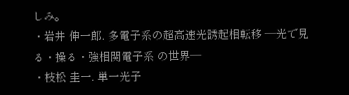しみ。
・岩井 伸一郎. 多電子系の超高速光誘起相転移 ―光で見る・操る・強相関電子系 の世界―
・枝松 圭一. 単一光子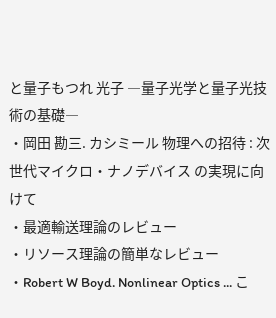と量子もつれ 光子 ―量子光学と量子光技術の基礎―
・岡田 勘三. カシミール 物理への招待 : 次世代マイクロ・ナノデバイス の実現に向けて
・最適輸送理論のレビュー
・リソース理論の簡単なレビュー
・Robert W Boyd. Nonlinear Optics ... こ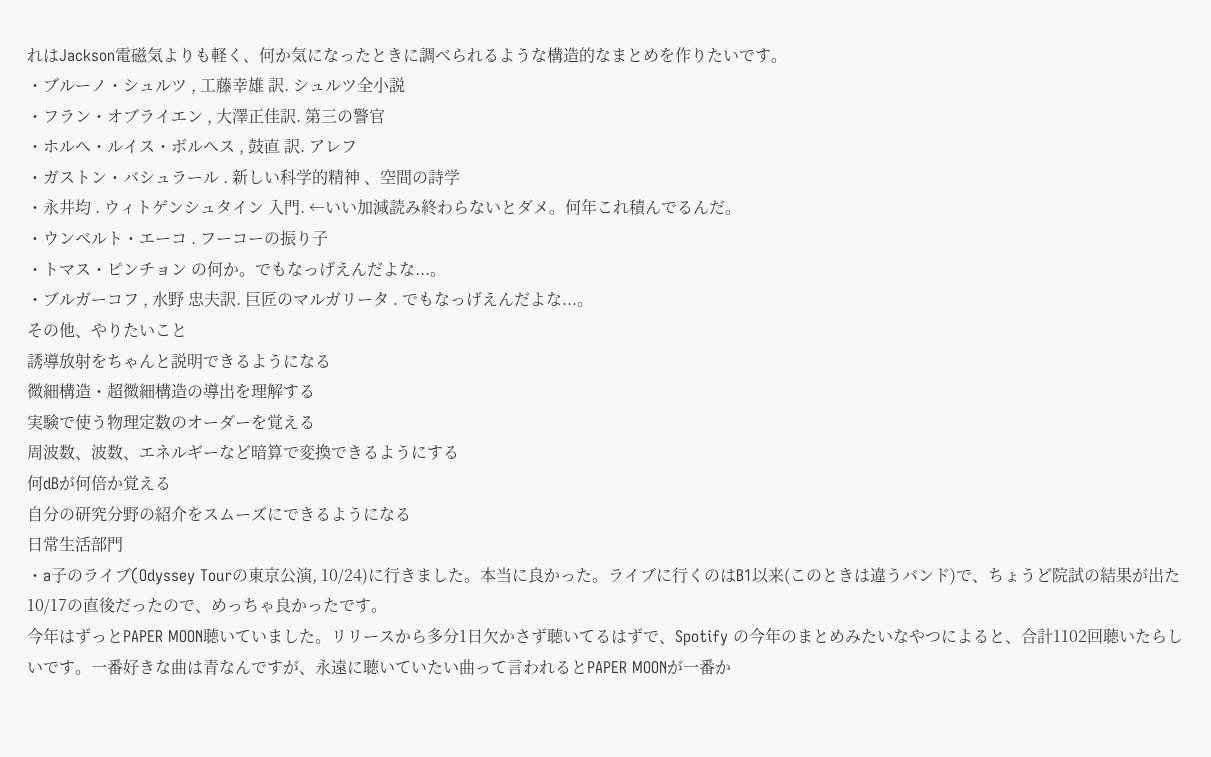れはJackson電磁気よりも軽く、何か気になったときに調べられるような構造的なまとめを作りたいです。
・ブルーノ・シュルツ , 工藤幸雄 訳. シュルツ全小説
・フラン・オブライエン , 大澤正佳訳. 第三の警官
・ホルヘ・ルイス・ボルヘス , 鼓直 訳. アレフ
・ガストン・バシュラール . 新しい科学的精神 、空間の詩学
・永井均 . ウィトゲンシュタイン 入門. ←いい加減読み終わらないとダメ。何年これ積んでるんだ。
・ウンベルト・エーコ . フーコーの振り子
・トマス・ピンチョン の何か。でもなっげえんだよな...。
・ブルガーコフ , 水野 忠夫訳. 巨匠のマルガリータ . でもなっげえんだよな...。
その他、やりたいこと
誘導放射をちゃんと説明できるようになる
微細構造・超微細構造の導出を理解する
実験で使う物理定数のオーダーを覚える
周波数、波数、エネルギーなど暗算で変換できるようにする
何dBが何倍か覚える
自分の研究分野の紹介をスムーズにできるようになる
日常生活部門
・a子のライブ(Odyssey Tourの東京公演, 10/24)に行きました。本当に良かった。ライブに行くのはB1以来(このときは違うバンド)で、ちょうど院試の結果が出た10/17の直後だったので、めっちゃ良かったです。
今年はずっとPAPER MOON聴いていました。リリースから多分1日欠かさず聴いてるはずで、Spotify の今年のまとめみたいなやつによると、合計1102回聴いたらしいです。一番好きな曲は青なんですが、永遠に聴いていたい曲って言われるとPAPER MOONが一番か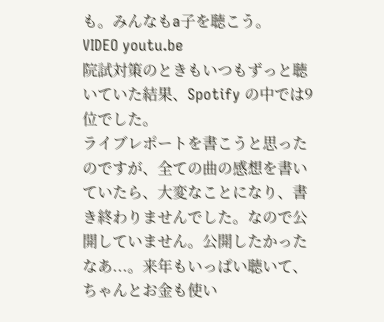も。みんなもa子を聴こう。
VIDEO youtu.be
院試対策のときもいつもずっと聴いていた結果、Spotify の中では9位でした。
ライブレポートを書こうと思ったのですが、全ての曲の感想を書いていたら、大変なことになり、書き終わりませんでした。なので公開していません。公開したかったなあ...。来年もいっぱい聴いて、ちゃんとお金も使い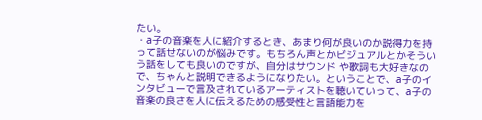たい。
・a子の音楽を人に紹介するとき、あまり何が良いのか説得力を持って話せないのが悩みです。もちろん声とかビジュアルとかそういう話をしても良いのですが、自分はサウンド や歌詞も大好きなので、ちゃんと説明できるようになりたい。ということで、a子のインタビューで言及されているアーティストを聴いていって、a子の音楽の良さを人に伝えるための感受性と言語能力を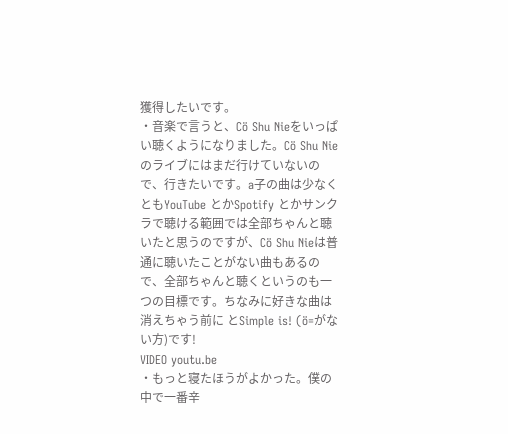獲得したいです。
・音楽で言うと、Cö Shu Nieをいっぱい聴くようになりました。Cö Shu Nieのライブにはまだ行けていないので、行きたいです。a子の曲は少なくともYouTube とかSpotify とかサンクラで聴ける範囲では全部ちゃんと聴いたと思うのですが、Cö Shu Nieは普通に聴いたことがない曲もあるので、全部ちゃんと聴くというのも一つの目標です。ちなみに好きな曲は 消えちゃう前に とSimple is! (ö=がない方)です!
VIDEO youtu.be
・もっと寝たほうがよかった。僕の中で一番辛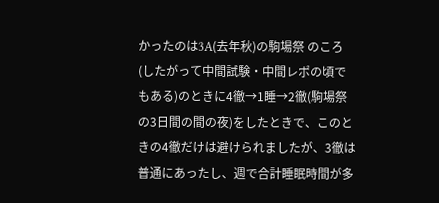かったのは3A(去年秋)の駒場祭 のころ(したがって中間試験・中間レポの頃でもある)のときに4徹→1睡→2徹(駒場祭 の3日間の間の夜)をしたときで、このときの4徹だけは避けられましたが、3徹は普通にあったし、週で合計睡眠時間が多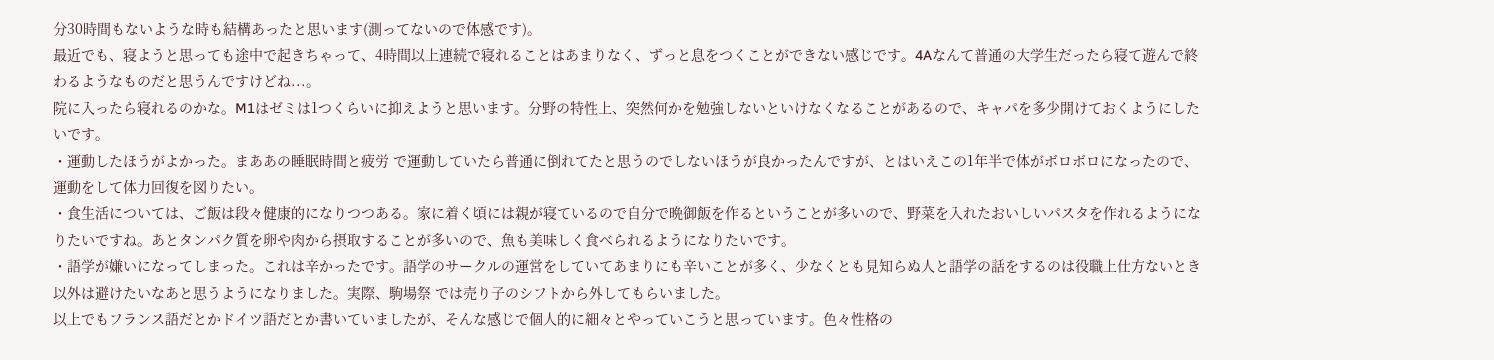分30時間もないような時も結構あったと思います(測ってないので体感です)。
最近でも、寝ようと思っても途中で起きちゃって、4時間以上連続で寝れることはあまりなく、ずっと息をつくことができない感じです。4Aなんて普通の大学生だったら寝て遊んで終わるようなものだと思うんですけどね...。
院に入ったら寝れるのかな。M1はゼミは1つくらいに抑えようと思います。分野の特性上、突然何かを勉強しないといけなくなることがあるので、キャパを多少開けておくようにしたいです。
・運動したほうがよかった。まああの睡眠時間と疲労 で運動していたら普通に倒れてたと思うのでしないほうが良かったんですが、とはいえこの1年半で体がボロボロになったので、運動をして体力回復を図りたい。
・食生活については、ご飯は段々健康的になりつつある。家に着く頃には親が寝ているので自分で晩御飯を作るということが多いので、野菜を入れたおいしいパスタを作れるようになりたいですね。あとタンパク質を卵や肉から摂取することが多いので、魚も美味しく食べられるようになりたいです。
・語学が嫌いになってしまった。これは辛かったです。語学のサークルの運営をしていてあまりにも辛いことが多く、少なくとも見知らぬ人と語学の話をするのは役職上仕方ないとき以外は避けたいなあと思うようになりました。実際、駒場祭 では売り子のシフトから外してもらいました。
以上でもフランス語だとかドイツ語だとか書いていましたが、そんな感じで個人的に細々とやっていこうと思っています。色々性格の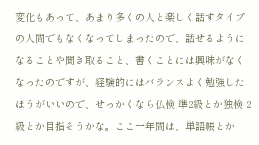変化もあって、あまり多くの人と楽しく話すタイプの人間でもなくなってしまったので、話せるようになることや聞き取ること、書くことには興味がなくなったのですが、経験的にはバランスよく勉強したほうがいいので、せっかくなら仏検 準2級とか独検 2級とか目指そうかな。ここ一年間は、単語帳とか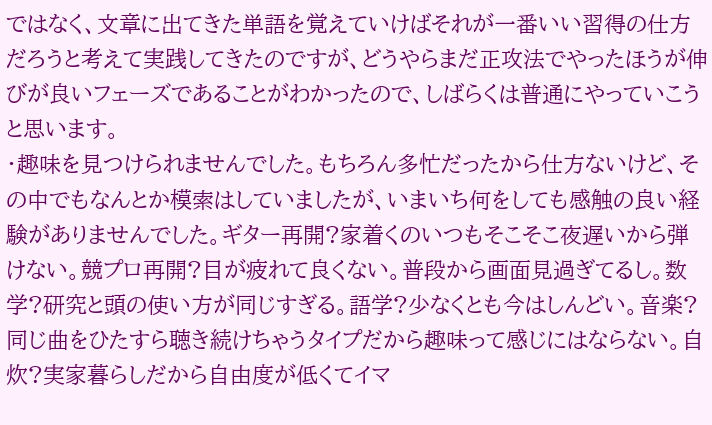ではなく、文章に出てきた単語を覚えていけばそれが一番いい習得の仕方だろうと考えて実践してきたのですが、どうやらまだ正攻法でやったほうが伸びが良いフェーズであることがわかったので、しばらくは普通にやっていこうと思います。
・趣味を見つけられませんでした。もちろん多忙だったから仕方ないけど、その中でもなんとか模索はしていましたが、いまいち何をしても感触の良い経験がありませんでした。ギター再開?家着くのいつもそこそこ夜遅いから弾けない。競プロ再開?目が疲れて良くない。普段から画面見過ぎてるし。数学?研究と頭の使い方が同じすぎる。語学?少なくとも今はしんどい。音楽?同じ曲をひたすら聴き続けちゃうタイプだから趣味って感じにはならない。自炊?実家暮らしだから自由度が低くてイマ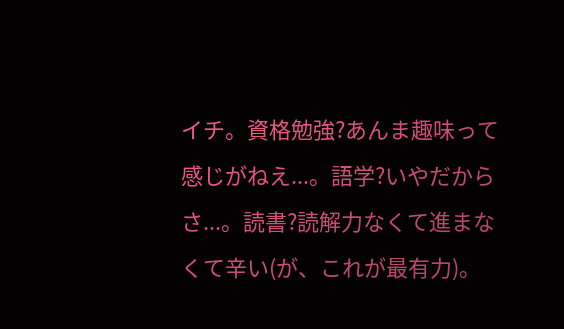イチ。資格勉強?あんま趣味って感じがねえ...。語学?いやだからさ...。読書?読解力なくて進まなくて辛い(が、これが最有力)。